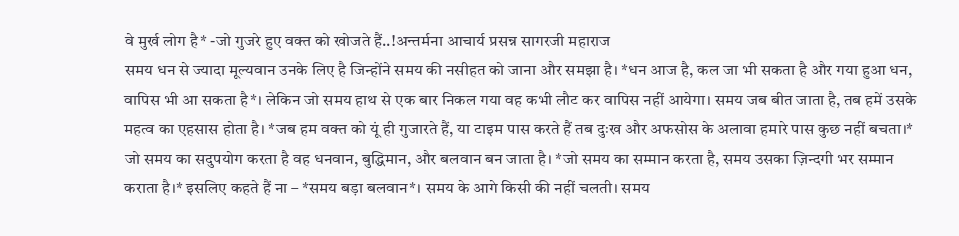वे मुर्ख लोग है* -जो गुजरे हुए वक्त को खोजते हैं..!अन्तर्मना आचार्य प्रसन्न सागरजी महाराज
समय धन से ज्यादा मूल्यवान उनके लिए है जिन्होंने समय की नसीहत को जाना और समझा है। *धन आज है, कल जा भी सकता है और गया हुआ धन, वापिस भी आ सकता है*। लेकिन जो समय हाथ से एक बार निकल गया वह कभी लौट कर वापिस नहीं आयेगा। समय जब बीत जाता है, तब हमें उसके महत्व का एहसास होता है। *जब हम वक्त को यूं ही गुजारते हैं, या टाइम पास करते हैं तब दुःख और अफसोस के अलावा हमारे पास कुछ नहीं बचता।*
जो समय का सदुपयोग करता है वह धनवान, बुद्धिमान, और बलवान बन जाता है। *जो समय का सम्मान करता है, समय उसका ज़िन्दगी भर सम्मान कराता है।* इसलिए कहते हैं ना – *समय बड़ा बलवान*। समय के आगे किसी की नहीं चलती। समय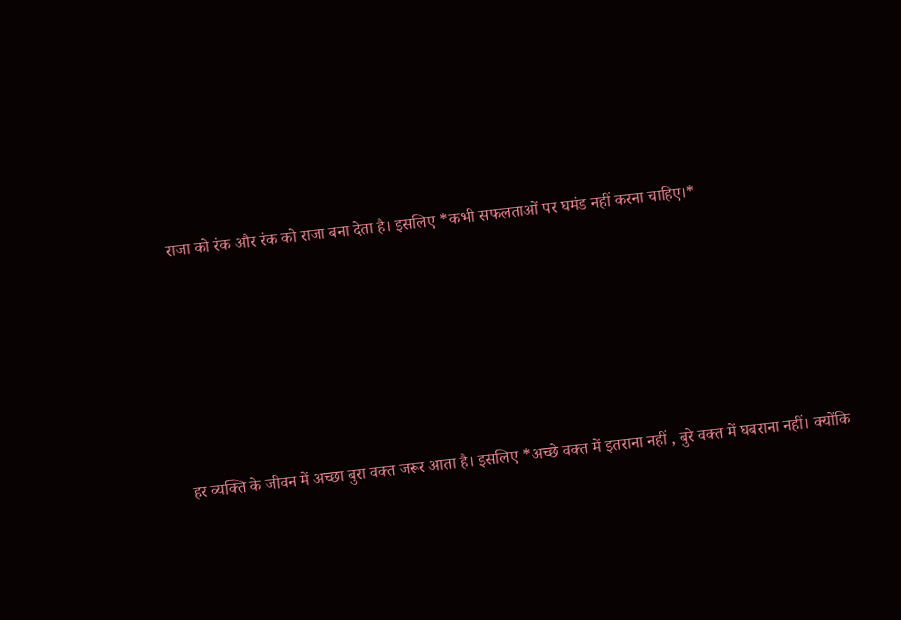राजा को रंक और रंक को राजा बना देता है। इसलिए *कभी सफलताओं पर घमंड नहीं करना चाहिए।*






हर व्यक्ति के जीवन में अच्छा बुरा वक्त जरूर आता है। इसलिए *अच्छे वक्त में इतराना नहीं , बुरे वक्त में घबराना नहीं। क्योंकि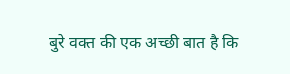बुरे वक्त की एक अच्छी बात है कि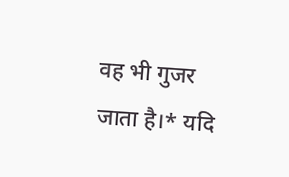वह भी गुजर जाता है।* यदि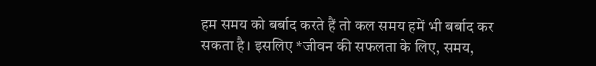हम समय को बर्बाद करते हैं तो कल समय हमें भी बर्बाद कर सकता है। इसलिए *जीवन की सफलता के लिए, समय,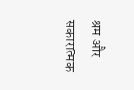श्रम और सकारात्मक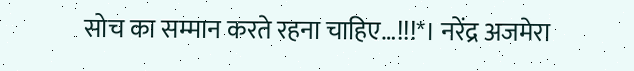सोच का सम्मान करते रहना चाहिए…!!!*। नरेंद्र अजमेरा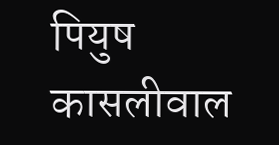पियुष कासलीवाल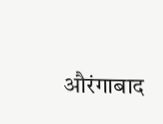औरंगाबाद